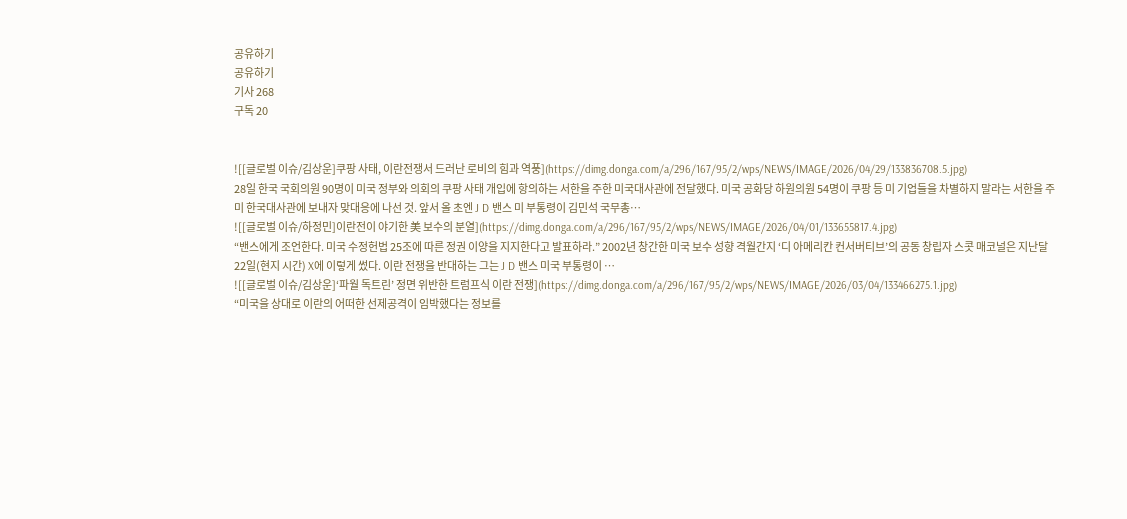공유하기
공유하기
기사 268
구독 20


![[글로벌 이슈/김상운]쿠팡 사태, 이란전쟁서 드러난 로비의 힘과 역풍](https://dimg.donga.com/a/296/167/95/2/wps/NEWS/IMAGE/2026/04/29/133836708.5.jpg)
28일 한국 국회의원 90명이 미국 정부와 의회의 쿠팡 사태 개입에 항의하는 서한을 주한 미국대사관에 전달했다. 미국 공화당 하원의원 54명이 쿠팡 등 미 기업들을 차별하지 말라는 서한을 주미 한국대사관에 보내자 맞대응에 나선 것. 앞서 올 초엔 J D 밴스 미 부통령이 김민석 국무총…
![[글로벌 이슈/하정민]이란전이 야기한 美 보수의 분열](https://dimg.donga.com/a/296/167/95/2/wps/NEWS/IMAGE/2026/04/01/133655817.4.jpg)
“밴스에게 조언한다. 미국 수정헌법 25조에 따른 정권 이양을 지지한다고 발표하라.” 2002년 창간한 미국 보수 성향 격월간지 ‘디 아메리칸 컨서버티브’의 공동 창립자 스콧 매코널은 지난달 22일(현지 시간) X에 이렇게 썼다. 이란 전쟁을 반대하는 그는 J D 밴스 미국 부통령이 …
![[글로벌 이슈/김상운]‘파월 독트린’ 정면 위반한 트럼프식 이란 전쟁](https://dimg.donga.com/a/296/167/95/2/wps/NEWS/IMAGE/2026/03/04/133466275.1.jpg)
“미국을 상대로 이란의 어떠한 선제공격이 임박했다는 정보를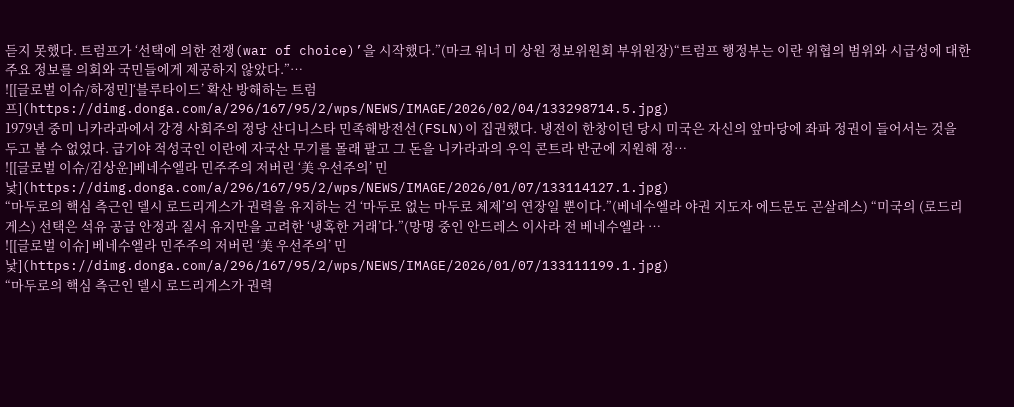듣지 못했다. 트럼프가 ‘선택에 의한 전쟁(war of choice)’을 시작했다.”(마크 워너 미 상원 정보위원회 부위원장)“트럼프 행정부는 이란 위협의 범위와 시급성에 대한 주요 정보를 의회와 국민들에게 제공하지 않았다.”…
![[글로벌 이슈/하정민]‘블루타이드’ 확산 방해하는 트럼프](https://dimg.donga.com/a/296/167/95/2/wps/NEWS/IMAGE/2026/02/04/133298714.5.jpg)
1979년 중미 니카라과에서 강경 사회주의 정당 산디니스타 민족해방전선(FSLN)이 집권했다. 냉전이 한창이던 당시 미국은 자신의 앞마당에 좌파 정권이 들어서는 것을 두고 볼 수 없었다. 급기야 적성국인 이란에 자국산 무기를 몰래 팔고 그 돈을 니카라과의 우익 콘트라 반군에 지원해 정…
![[글로벌 이슈/김상운]베네수엘라 민주주의 저버린 ‘美 우선주의’ 민낯](https://dimg.donga.com/a/296/167/95/2/wps/NEWS/IMAGE/2026/01/07/133114127.1.jpg)
“마두로의 핵심 측근인 델시 로드리게스가 권력을 유지하는 건 ‘마두로 없는 마두로 체제’의 연장일 뿐이다.”(베네수엘라 야권 지도자 에드문도 곤살레스) “미국의 (로드리게스) 선택은 석유 공급 안정과 질서 유지만을 고려한 ‘냉혹한 거래’다.”(망명 중인 안드레스 이사라 전 베네수엘라 …
![[글로벌 이슈] 베네수엘라 민주주의 저버린 ‘美 우선주의’ 민낯](https://dimg.donga.com/a/296/167/95/2/wps/NEWS/IMAGE/2026/01/07/133111199.1.jpg)
“마두로의 핵심 측근인 델시 로드리게스가 권력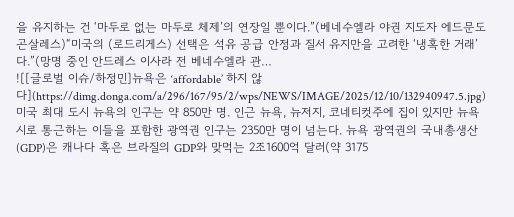을 유지하는 건 ‘마두로 없는 마두로 체제’의 연장일 뿐이다.”(베네수엘라 야권 지도자 에드문도 곤살레스)“미국의 (로드리게스) 선택은 석유 공급 안정과 질서 유지만을 고려한 ‘냉혹한 거래’다.”(망명 중인 안드레스 이사라 전 베네수엘라 관…
![[글로벌 이슈/하정민]뉴욕은 ‘affordable’ 하지 않다](https://dimg.donga.com/a/296/167/95/2/wps/NEWS/IMAGE/2025/12/10/132940947.5.jpg)
미국 최대 도시 뉴욕의 인구는 약 850만 명. 인근 뉴욕, 뉴저지, 코네티컷주에 집이 있지만 뉴욕시로 통근하는 이들을 포함한 광역권 인구는 2350만 명이 넘는다. 뉴욕 광역권의 국내총생산(GDP)은 캐나다 혹은 브라질의 GDP와 맞먹는 2조1600억 달러(약 3175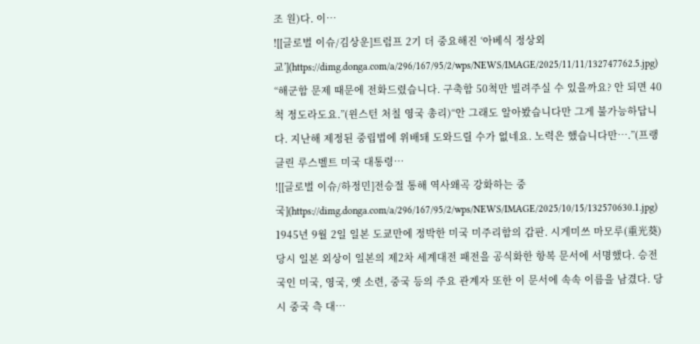조 원)다. 이…
![[글로벌 이슈/김상운]트럼프 2기 더 중요해진 ‘아베식 정상외교’](https://dimg.donga.com/a/296/167/95/2/wps/NEWS/IMAGE/2025/11/11/132747762.5.jpg)
“해군함 문제 때문에 전화드렸습니다. 구축함 50척만 빌려주실 수 있을까요? 안 되면 40척 정도라도요.”(윈스턴 처칠 영국 총리)“안 그래도 알아봤습니다만 그게 불가능하답니다. 지난해 제정된 중립법에 위배돼 도와드릴 수가 없네요. 노력은 했습니다만….”(프랭클린 루스벨트 미국 대통령…
![[글로벌 이슈/하정민]전승절 통해 역사왜곡 강화하는 중국](https://dimg.donga.com/a/296/167/95/2/wps/NEWS/IMAGE/2025/10/15/132570630.1.jpg)
1945년 9월 2일 일본 도쿄만에 정박한 미국 미주리함의 갑판. 시게미쓰 마모루(重光葵) 당시 일본 외상이 일본의 제2차 세계대전 패전을 공식화한 항복 문서에 서명했다. 승전국인 미국, 영국, 옛 소련, 중국 등의 주요 관계자 또한 이 문서에 속속 이름을 남겼다. 당시 중국 측 대…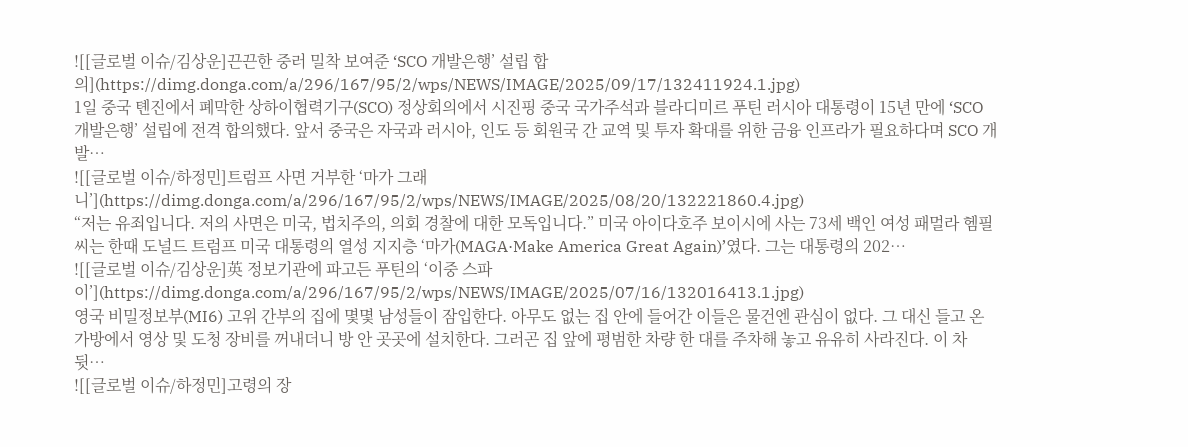![[글로벌 이슈/김상운]끈끈한 중러 밀착 보여준 ‘SCO 개발은행’ 설립 합의](https://dimg.donga.com/a/296/167/95/2/wps/NEWS/IMAGE/2025/09/17/132411924.1.jpg)
1일 중국 톈진에서 폐막한 상하이협력기구(SCO) 정상회의에서 시진핑 중국 국가주석과 블라디미르 푸틴 러시아 대통령이 15년 만에 ‘SCO 개발은행’ 설립에 전격 합의했다. 앞서 중국은 자국과 러시아, 인도 등 회원국 간 교역 및 투자 확대를 위한 금융 인프라가 필요하다며 SCO 개발…
![[글로벌 이슈/하정민]트럼프 사면 거부한 ‘마가 그래니’](https://dimg.donga.com/a/296/167/95/2/wps/NEWS/IMAGE/2025/08/20/132221860.4.jpg)
“저는 유죄입니다. 저의 사면은 미국, 법치주의, 의회 경찰에 대한 모독입니다.” 미국 아이다호주 보이시에 사는 73세 백인 여성 패멀라 헴필 씨는 한때 도널드 트럼프 미국 대통령의 열성 지지층 ‘마가(MAGA·Make America Great Again)’였다. 그는 대통령의 202…
![[글로벌 이슈/김상운]英 정보기관에 파고든 푸틴의 ‘이중 스파이’](https://dimg.donga.com/a/296/167/95/2/wps/NEWS/IMAGE/2025/07/16/132016413.1.jpg)
영국 비밀정보부(MI6) 고위 간부의 집에 몇몇 남성들이 잠입한다. 아무도 없는 집 안에 들어간 이들은 물건엔 관심이 없다. 그 대신 들고 온 가방에서 영상 및 도청 장비를 꺼내더니 방 안 곳곳에 설치한다. 그러곤 집 앞에 평범한 차량 한 대를 주차해 놓고 유유히 사라진다. 이 차 뒷…
![[글로벌 이슈/하정민]고령의 장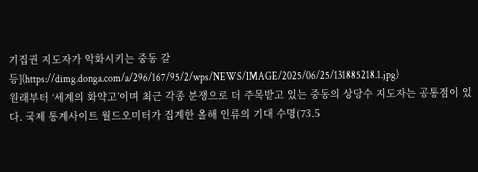기집권 지도자가 악화시키는 중동 갈등](https://dimg.donga.com/a/296/167/95/2/wps/NEWS/IMAGE/2025/06/25/131885218.1.jpg)
원래부터 ‘세계의 화약고’이며 최근 각종 분쟁으로 더 주목받고 있는 중동의 상당수 지도자는 공통점이 있다. 국제 통계사이트 월드오미터가 집계한 올해 인류의 기대 수명(73.5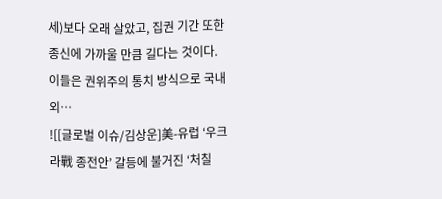세)보다 오래 살았고, 집권 기간 또한 종신에 가까울 만큼 길다는 것이다. 이들은 권위주의 통치 방식으로 국내외…
![[글로벌 이슈/김상운]美-유럽 ‘우크라戰 종전안’ 갈등에 불거진 ‘처칠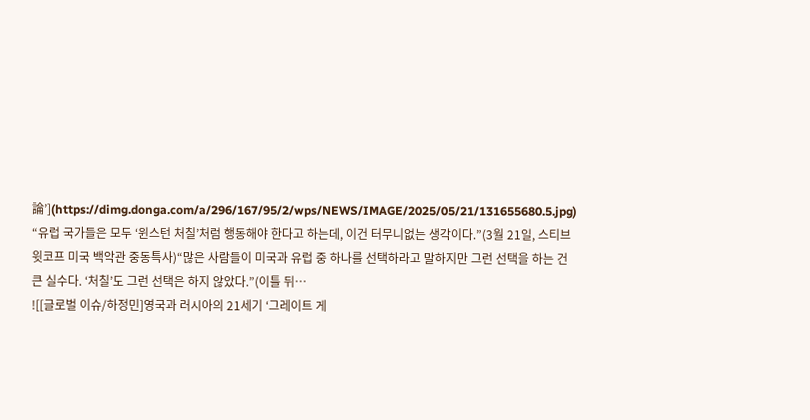論’](https://dimg.donga.com/a/296/167/95/2/wps/NEWS/IMAGE/2025/05/21/131655680.5.jpg)
“유럽 국가들은 모두 ‘윈스턴 처칠’처럼 행동해야 한다고 하는데, 이건 터무니없는 생각이다.”(3월 21일, 스티브 윗코프 미국 백악관 중동특사)“많은 사람들이 미국과 유럽 중 하나를 선택하라고 말하지만 그런 선택을 하는 건 큰 실수다. ‘처칠’도 그런 선택은 하지 않았다.”(이틀 뒤…
![[글로벌 이슈/하정민]영국과 러시아의 21세기 ‘그레이트 게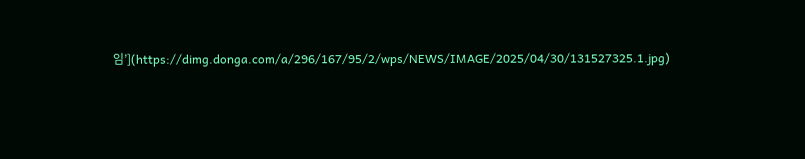임’](https://dimg.donga.com/a/296/167/95/2/wps/NEWS/IMAGE/2025/04/30/131527325.1.jpg)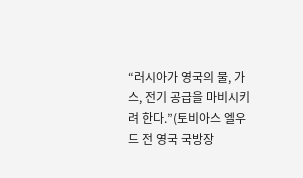“러시아가 영국의 물, 가스, 전기 공급을 마비시키려 한다.”(토비아스 엘우드 전 영국 국방장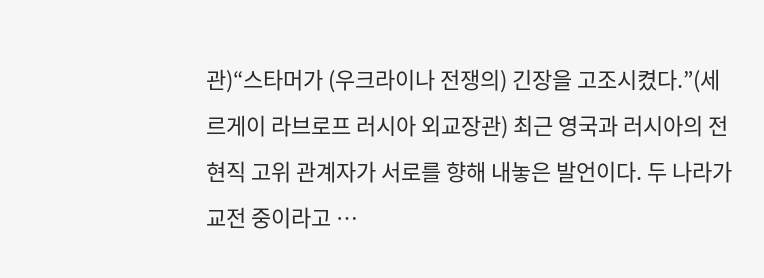관)“스타머가 (우크라이나 전쟁의) 긴장을 고조시켰다.”(세르게이 라브로프 러시아 외교장관) 최근 영국과 러시아의 전현직 고위 관계자가 서로를 향해 내놓은 발언이다. 두 나라가 교전 중이라고 …